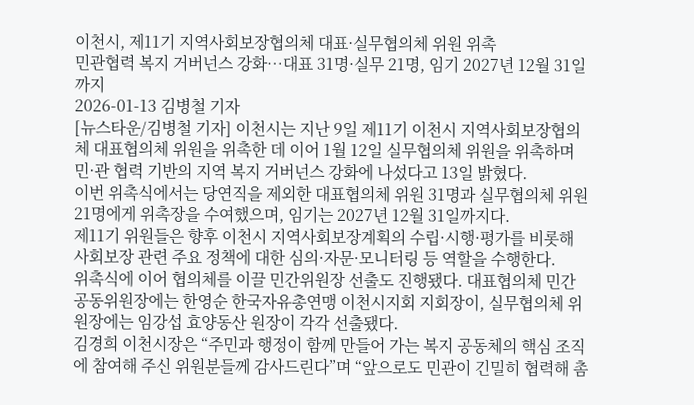이천시, 제11기 지역사회보장협의체 대표·실무협의체 위원 위촉
민관협력 복지 거버넌스 강화…대표 31명·실무 21명, 임기 2027년 12월 31일까지
2026-01-13 김병철 기자
[뉴스타운/김병철 기자] 이천시는 지난 9일 제11기 이천시 지역사회보장협의체 대표협의체 위원을 위촉한 데 이어 1월 12일 실무협의체 위원을 위촉하며 민·관 협력 기반의 지역 복지 거버넌스 강화에 나섰다고 13일 밝혔다.
이번 위촉식에서는 당연직을 제외한 대표협의체 위원 31명과 실무협의체 위원 21명에게 위촉장을 수여했으며, 임기는 2027년 12월 31일까지다.
제11기 위원들은 향후 이천시 지역사회보장계획의 수립·시행·평가를 비롯해 사회보장 관련 주요 정책에 대한 심의·자문·모니터링 등 역할을 수행한다.
위촉식에 이어 협의체를 이끌 민간위원장 선출도 진행됐다. 대표협의체 민간공동위원장에는 한영순 한국자유총연맹 이천시지회 지회장이, 실무협의체 위원장에는 임강섭 효양동산 원장이 각각 선출됐다.
김경희 이천시장은 “주민과 행정이 함께 만들어 가는 복지 공동체의 핵심 조직에 참여해 주신 위원분들께 감사드린다”며 “앞으로도 민관이 긴밀히 협력해 촘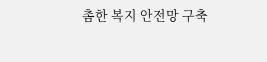촘한 복지 안전망 구축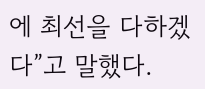에 최선을 다하겠다”고 말했다.